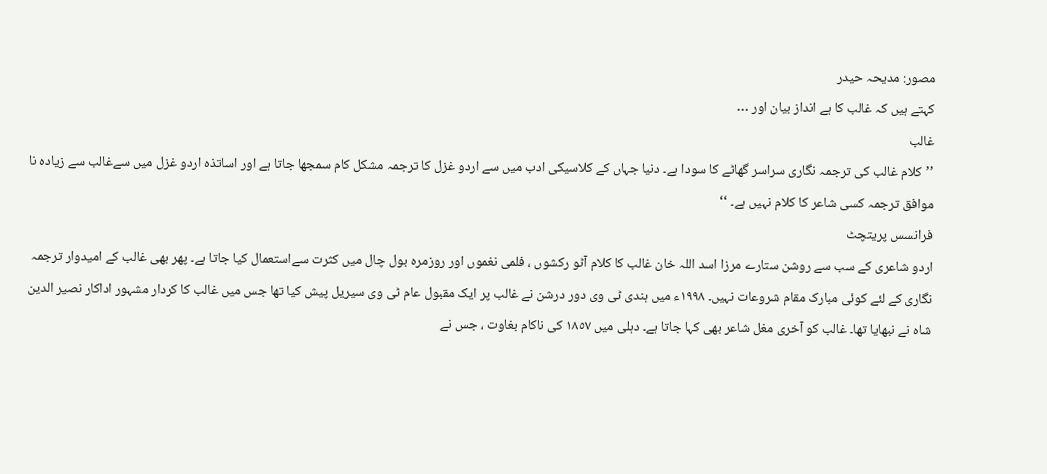مصور: مدیحہ حیدر
کہتے ہیں کہ غالب کا ہے انداز بیان اور …
غالب
’’کلام غالب کی ترجمہ نگاری سراسر گھاٹے کا سودا ہے۔ دنیا جہاں کے کلاسیکی ادب میں سے اردو غزل کا ترجمہ مشکل کام سمجھا جاتا ہے اور اساتذہ اردو غزل میں سےغالب سے زیادہ نا موافق ترجمہ کسی شاعر کا کلام نہیں ہے۔ ‘‘
فرانسس پریتچٹ
اردو شاعری کے سب سے روشن ستارے مرزا اسد اللہ خان غالب کا کلام آٹو رکشوں ، فلمی نغموں اور روزمرہ بول چال میں کثرت سےاستعمال کیا جاتا ہے۔ پھر بھی غالب کے امیدوار ترجمہ نگاری کے لئے کوئی مبارک مقام شروعات نہیں۔ ١٩٩٨ء میں ہندی ٹی وی دور درشن نے غالب پر ایک مقبول عام ٹی وی سیریل پیش کیا تھا جس میں غالب کا کردار مشہور اداکار نصیر الدین شاہ نے نبھایا تھا۔ غالب کو آخری مغل شاعر بھی کہا جاتا ہے۔ دہلی میں ١٨٥٧ کی ناکام بغاوت ، جس نے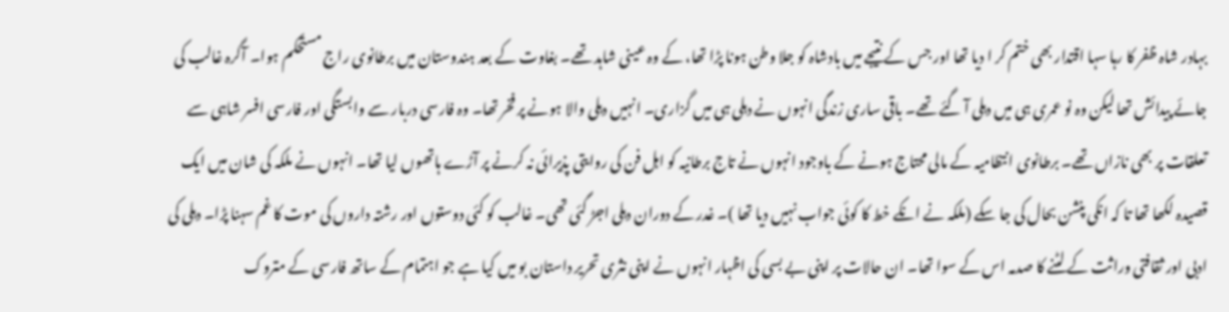بہادر شاہ ظفر کا رہا سہا اقتدار بھی ختم کر ا دیا تھا اور جس کے نتیجے میں بادشاہ کو جلا وطن ہونا پڑا تھا، کے وہ عینی شاہد تھے۔ بغاوت کے بعد ہندوستان میں برطانوی راج مستحکم ہوا۔ آگرہ غالب کی جائے پیدائش تھا لیکن وہ نو عمری ہی میں دہلی آ گئے تھے۔ باقی ساری زندگی انہوں نے دہلی ہی میں گزاری۔ انہیں دہلی والا ہونے پر فخر تھا۔ وہ فارسی دربار سے وابستگی اور فارسی افسر شاہی سے تعلقات پر بھی نازاں تھے۔ برطانوی انتظامیہ کے مالی محتاج ہونے کے باوجود انہوں نے تاج برطانیہ کو اہل فن کی روایتی پذیرائی نہ کرنے پر آڑے ہاتھوں لیا تھا۔ انہوں نے ملکہ کی شان میں ایک قصیدہ لکھا تھا تا کہ انکی پنشن بحال کی جا سکے (ملکہ نے انکے خط کا کوئی جواب نہیں دیا تھا )۔ غدر کے دوران دہلی اجڑ گئی تھی۔ غالب کو کئی دوستوں اور رشتہ داروں کی موت کا غم سہنا پڑا۔ دہلی کی ادبی اور ثقافتی وراثت کے لٹنے کا صدمہ اس کے سوا تھا۔ ان حالات پر اپنی بے بسی کی اظہار انہوں نے اپنی نثری تحریر داستان بو میں کیا ہے جو اہتمام کے ساتھ فارسی کے متروک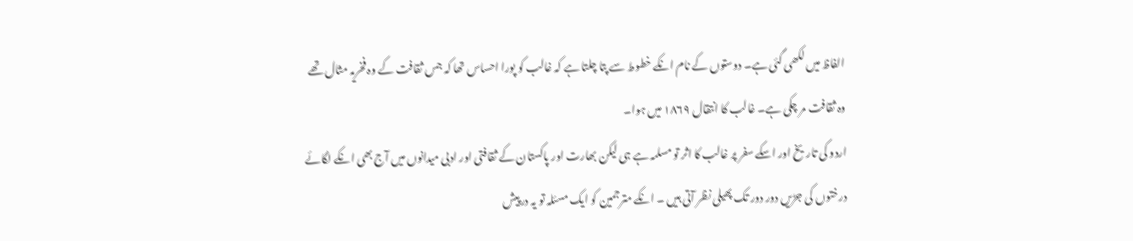الفاظ میں لکھی گئی ہے۔ دوستوں کے نام انکے خطوط سے پتا چلتا ہے کہ غالب کو پورا احساس تھا کہ جس ثقافت کے وہ فخریہ مثال تھے وہ ثقافت مر چکی ہے۔ غالب کا انتقال ١٨٦٩ میں ہوا۔
اردو کی تاریخ اور اسکے سفر پر غالب کا اثر تو مسلمہ ہے ہی لیکن بھارت اور پاکستان کے ثقافتی اور ادبی میدانوں میں آج بھی انکے لگائے درختوں کی جڑیں دور دور تک پھیلی نظر آتی ہیں ۔ انکے مترجمین کو ایک مسئلہ تو یہ درپیش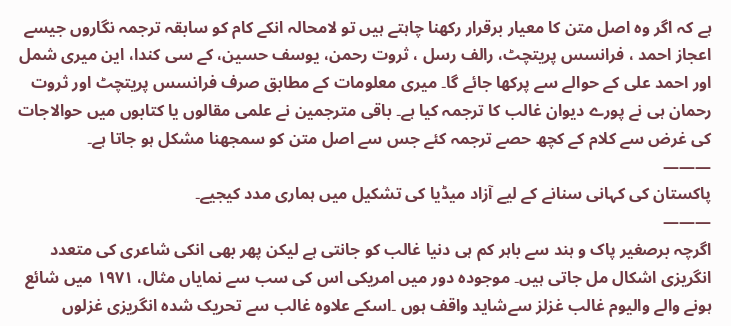ہے کہ اگر وہ اصل متن کا معیار برقرار رکھنا چاہتے ہیں تو لامحالہ انکے کام کو سابقہ ترجمہ نگاروں جیسے اعجاز احمد ، فرانسس پریتچٹ، رالف رسل ، ثروت رحمن، یوسف حسین، کے سی کندا، این میری شمل اور احمد علی کے حوالے سے پرکھا جائے گا۔ میری معلومات کے مطابق صرف فرانسس پریتچٹ اور ثروت رحمان ہی نے پورے دیوان غالب کا ترجمہ کیا ہے۔ باقی مترجمین نے علمی مقالوں یا کتابوں میں حوالاجات کی غرض سے کلام کے کچھ حصے ترجمہ کئے جس سے اصل متن کو سمجھنا مشکل ہو جاتا ہے۔
———
پاکستان کی کہانی سنانے کے لیے آزاد میڈیا کی تشکیل میں ہماری مدد کیجیے۔
———
اگرچہ برصغیر پاک و ہند سے باہر کم ہی دنیا غالب کو جانتی ہے لیکن پھر بھی انکی شاعری کی متعدد انگریزی اشکال مل جاتی ہیں۔ موجودہ دور میں امریکی اس کی سب سے نمایاں مثال، ١٩٧١ میں شائع ہونے والے والیوم غالب غزلز سےشاید واقف ہوں ۔اسکے علاوہ غالب سے تحریک شدہ انگریزی غزلوں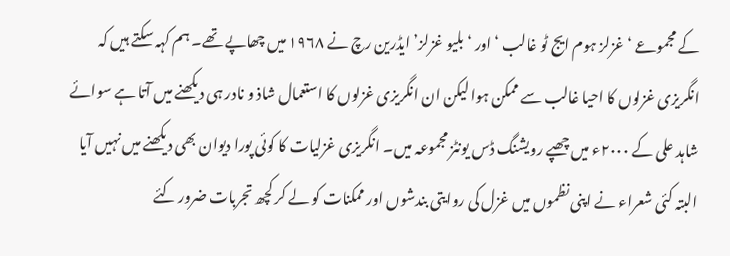کے مجموعے ‘غزلز ہوم ایج ٹو غالب ‘ اور ‘بلیو غزلز’ ایڈرین رچ نے ١٩٦٨ میں چھاپے تھے۔ ہم کہہ سکتے ہیں کہ انگریزی غزلوں کا احیا غالب سے ممکن ہوا لیکن ان انگریزی غزلوں کا استعمال شاذ و نادر ہی دیکھنے میں آتا ہے سوائے شاہد علی کے ٢٠٠٠ء میں چھپے رویشنگ ڈس یونٹز مجموعہ میں۔ انگریزی غزلیات کا کوئی پورا دیوان بھی دیکھنے میں نہیں آیا البتہ کئی شعراء نے اپنی نظموں میں غزل کی روایتی بندشوں اور ممکنات کو لے کر کچھ تجربات ضرور کئے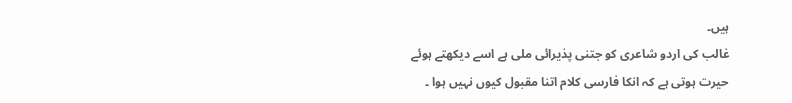ہیں۔
غالب کی اردو شاعری کو جتنی پذیرائی ملی ہے اسے دیکھتے ہوئے حیرت ہوتی ہے کہ انکا فارسی کلام اتنا مقبول کیوں نہیں ہوا ۔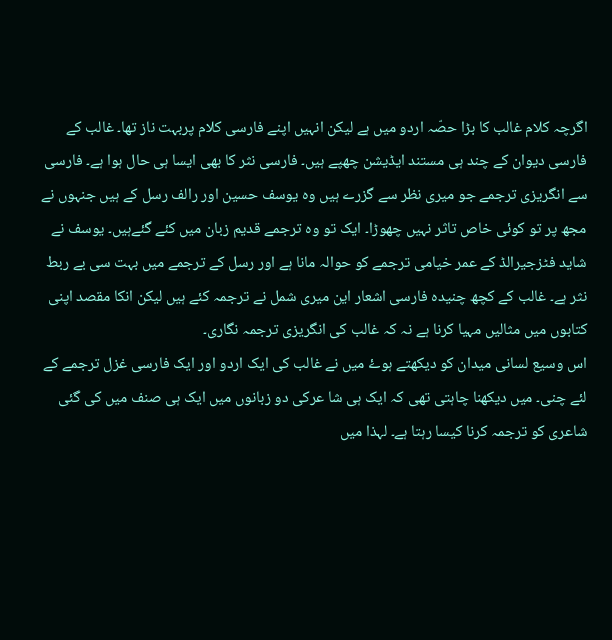اگرچہ کلام غالب کا بڑا حصّہ اردو میں ہے لیکن انہیں اپنے فارسی کلام پربہت ناز تھا۔ غالب کے فارسی دیوان کے چند ہی مستند ایڈیشن چھپے ہیں۔ فارسی نثر کا بھی ایسا ہی حال ہوا ہے۔ فارسی سے انگریزی ترجمے جو میری نظر سے گزرے ہیں وہ یوسف حسین اور رالف رسل کے ہیں جنہوں نے مجھ پر تو کوئی خاص تاثر نہیں چھوڑا۔ ایک تو وہ ترجمے قدیم زبان میں کئے گئےہیں۔ یوسف نے شاید فٹزجیرالڈ کے عمر خیامی ترجمے کو حوالہ مانا ہے اور رسل کے ترجمے میں بہت سی بے ربط نثر ہے۔ غالب کے کچھ چنیدہ فارسی اشعار این میری شمل نے ترجمہ کئے ہیں لیکن انکا مقصد اپنی کتابوں میں مثالیں مہیا کرنا ہے نہ کہ غالب کی انگریزی ترجمہ نگاری۔
اس وسیع لسانی میدان کو دیکھتے ہوۓ میں نے غالب کی ایک اردو اور ایک فارسی غزل ترجمے کے لئے چنی۔ میں دیکھنا چاہتی تھی کہ ایک ہی شا عرکی دو زبانوں میں ایک ہی صنف میں کی گئی شاعری کو ترجمہ کرنا کیسا رہتا ہے۔ لہذا میں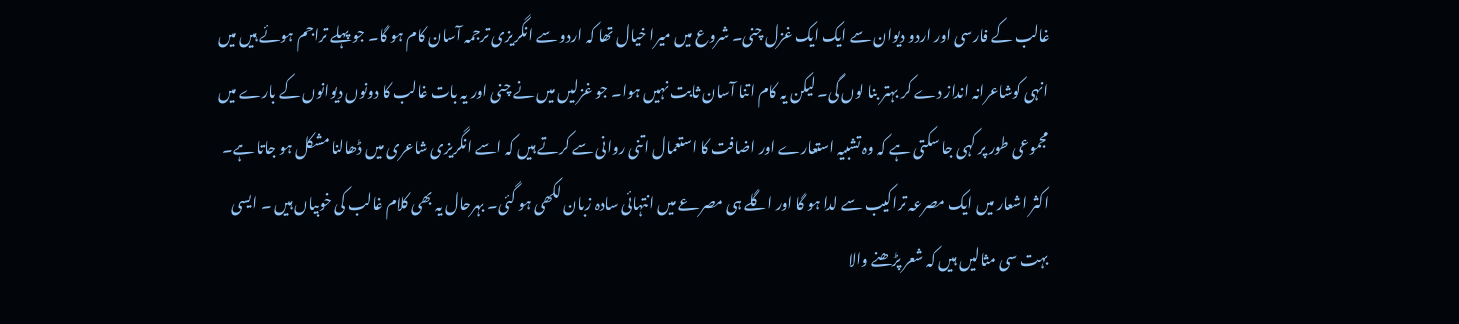غالب کے فارسی اور اردو دیوان سے ایک ایک غزل چنی۔ شروع میں میرا خیال تھا کہ اردو سے انگریزی ترجمہ آسان کام ہو گا۔ جو پہلے تراجم ہوئے ہیں میں انہی کوشاعرانہ انداز دے کر بہتر بنا لوں گی۔ لیکن یہ کام اتنا آسان ثابت نہیں ہوا۔ جو غزلیں میں نے چنی اور یہ بات غالب کا دونوں دیوانوں کے بارے میں مجموعی طور پر کہی جا سکتی ہے کہ وہ تشبیہ استعارے اور اضافت کا استعمال اتنی روانی سے کرتے ہیں کہ اسے انگریزی شاعری میں ڈھالنا مشکل ہو جاتا ہے۔ اکثر اشعار میں ایک مصرعہ تراکیب سے لدا ہو گا اور اگلے ہی مصرعے میں انتہائی سادہ زبان لکھی ہو گئی۔ بہرحال یہ بھی کلام غالب کی خوبیاں ہیں ۔ ایسی بہت سی مثالیں ہیں کہ شعر پڑھنے والا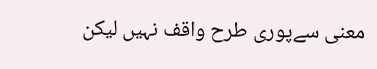معنی سےپوری طرح واقف نہیں لیکن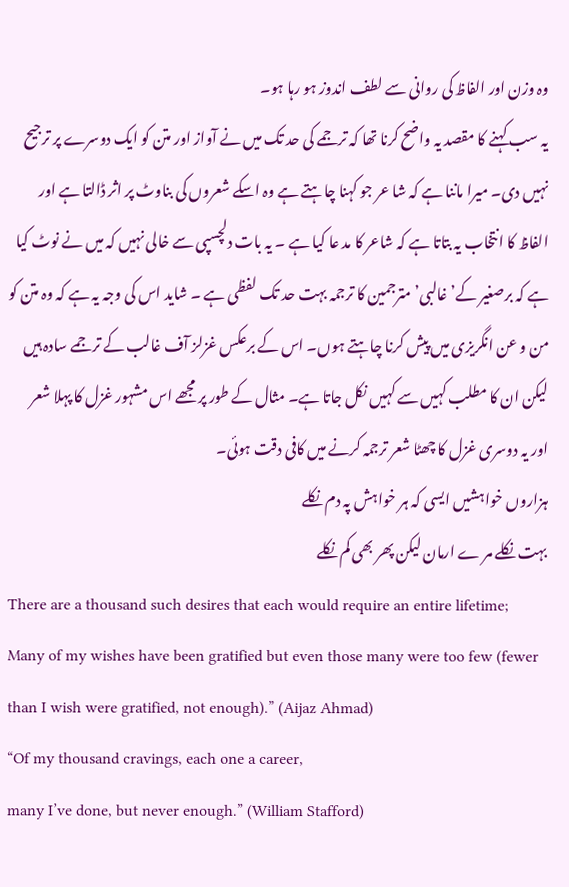وہ وزن اور الفاظ کی روانی سے لطف اندوز ہو رہا ہو۔
یہ سب کہنے کا مقصد یہ واضح کرنا تھا کہ ترجمے کی حد تک میں نے آواز اور متن کو ایک دوسرے پر ترجیح نہیں دی۔ میرا ماننا ہے کہ شا عر جو کہنا چاہتے ہے وہ اسکے شعروں کی بناوٹ پر اثر ڈالتا ہے اور الفاظ کا انتخاب یہ بتاتا ہے کہ شاعر کا مد عا کیا ہے ۔ یہ بات دلچسپی سے خالی نہیں کہ میں نے نوٹ کیا ہے کہ برصغیر کے’غالبی’ مترجمین کا ترجمہ بہت حد تک لفظی ہے ۔ شاید اس کی وجہ یہ ہے کہ وہ متن کو من و عن انگریزی میں پیش کرنا چاہتے ہوں۔ اس کے برعکس غزلز آف غالب کے ترجمے سادہ ہیں لیکن ان کا مطلب کہیں سے کہیں نکل جاتا ہے۔ مثال کے طور پر مجھے اس مشہور غزل کا پہلا شعر اور یہ دوسری غزل کا چھٹا شعر ترجمہ کرنے میں کافی دقت ہوئی۔
ہزاروں خواہشیں ایسی کہ ہر خواہش پہ دم نکلے
بہت نکلے مر ے ارمان لیکن پھر بھی کم نکلے
There are a thousand such desires that each would require an entire lifetime;
Many of my wishes have been gratified but even those many were too few (fewer than I wish were gratified, not enough).” (Aijaz Ahmad)
“Of my thousand cravings, each one a career,
many I’ve done, but never enough.” (William Stafford)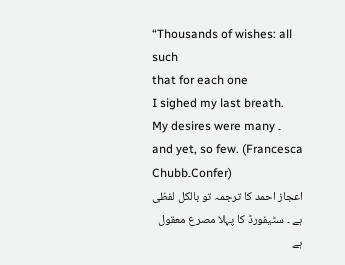“Thousands of wishes: all such
that for each one
I sighed my last breath.
My desires were many ۔
and yet, so few. (Francesca Chubb۔Confer)
اعجاز احمد کا ترجمہ تو بالکل لفظی ہے ۔ سٹیفورڈ کا پہلا مصرع معقول ہے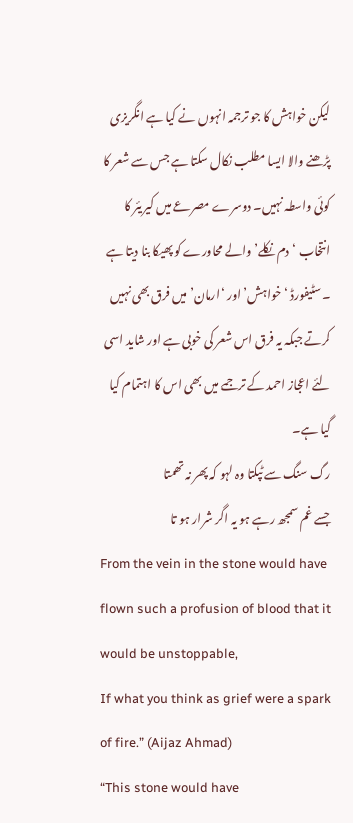لیکن خواہش کا جو ترجمہ انہوں نے کیا ہے انگریزی پڑھنے والا ایسا مطلب نکال سکتا ہے جس سے شعر کا کوئی واسطہ نہیں۔ دوسرے مصرعے میں کیریئر کا انتخاب ‘دم نکلے’ والے محاورے کو پھیکا بنا دیتا ہے ۔سٹیفورڈ ‘خواہش’ اور ‘ارمان’ میں فرق بھی نہیں کرتے جبکہ یہ فرق اس شعر کی خوبی ہے اور شاید اسی لئے اعجاز احمد کے ترجمے میں بھی اس کا اہتمام کیا گیا ہے۔
رگ سنگ سے ٹپکتا وہ لہو کہ پھر نہ تھمتا
جسے غم سمجھ رہے ہو یہ اگر شرار ہو تا
From the vein in the stone would have flown such a profusion of blood that it would be unstoppable,
If what you think as grief were a spark of fire.” (Aijaz Ahmad)
“This stone would have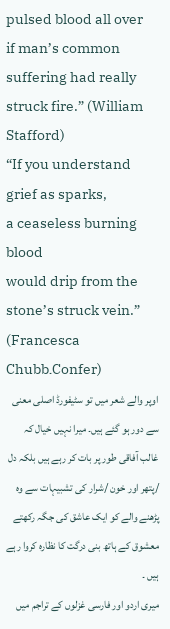pulsed blood all over
if man’s common suffering had really struck fire.” (William Stafford)
“If you understand grief as sparks,
a ceaseless burning blood
would drip from the stone’s struck vein.” (Francesca Chubb۔Confer)
اوپر والے شعر میں تو سٹیفورڈ اصلی معنی سے دور ہو گئے ہیں۔ میرا نہیں خیال کہ غالب آفاقی طور پر بات کر رہے ہیں بلکہ دل /پتھر اور خون /شرار کی تشبیہات سے وہ پڑھنے والے کو ایک عاشق کی جگہ رکھتے معشوق کے ہاتھ بنی درگت کا نظارہ کروا رہے ہیں ۔
میری اردو اور فارسی غزلوں کے تراجم میں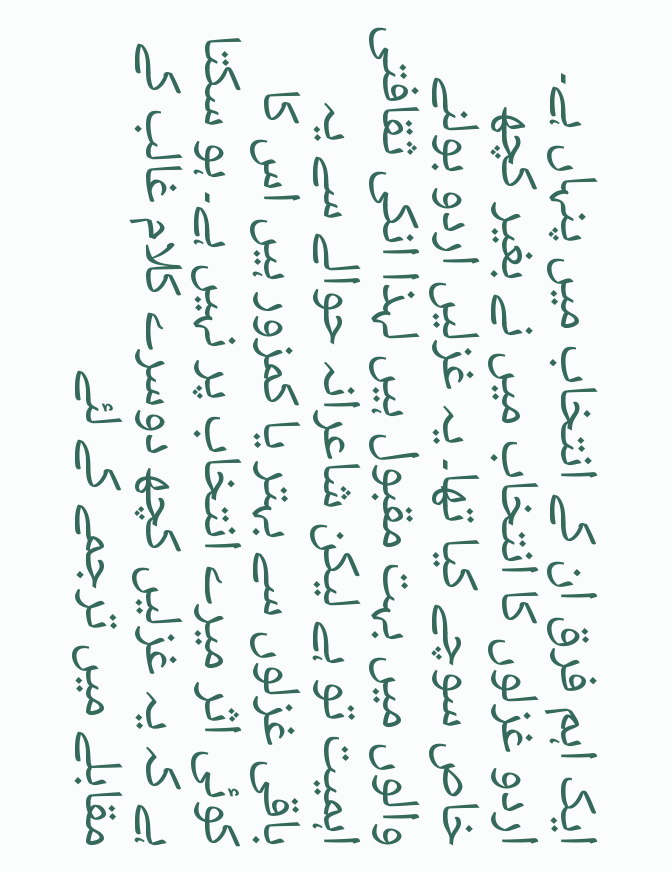ایک اہم فرق ان کے انتخاب میں پنہاں ہے۔ اردو غزلوں کا انتخاب میں نے بغیر کچھ خاص سوچے کیا تھا۔ یہ غزلیں اردو بولنے والوں میں بہت مقبول ہیں لہذا انکی ثقافتی اہمیت تو ہے لیکن شاعرانہ حوالے سے یہ باقی غزلوں سے بہتر یا کمزور ہیں اس کا کوئی اثر میرے انتخاب پر نہیں ہے۔ ہو سکتا ہے کہ یہ غزلیں کچھ دوسرے کلام غالب کے مقابلے میں ترجمے کے لئے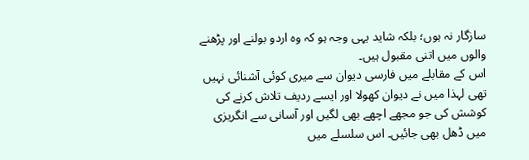سازگار نہ ہوں؛ بلکہ شاید یہی وجہ ہو کہ وہ اردو بولنے اور پڑھنے والوں میں اتنی مقبول ہیں۔
اس کے مقابلے میں فارسی دیوان سے میری کوئی آشنائی نہیں تھی لہذا میں نے دیوان کھولا اور ایسے ردیف تلاش کرنے کی کوشش کی جو مجھے اچھے بھی لگیں اور آسانی سے انگریزی میں ڈھل بھی جائیں۔ اس سلسلے میں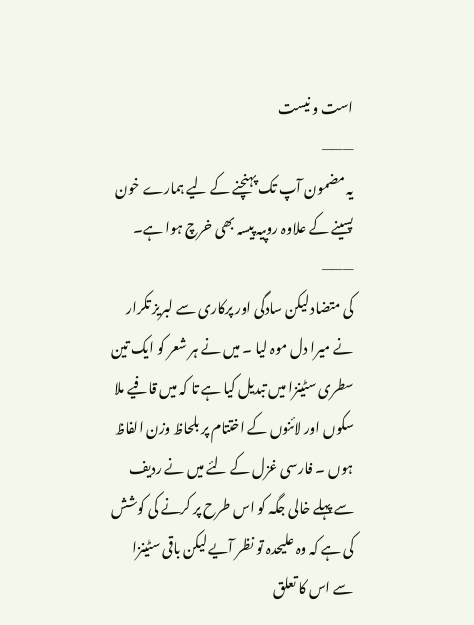است و نیست
———
یہ مضمون آپ تک پہنچنے کے لیے ہمارے خون پسینے کے علاوہ روپیہ پیسہ بھی خرچ ہوا ہے۔
———
کی متضاد لیکن سادگی اور پرکاری سے لبریز تکرار نے میرا دل موہ لیا ۔ میں نے ہر شعر کو ایک تین سطری سٹینزا میں تبدیل کیا ہے تا کہ میں قافیے ملا سکوں اور لائنوں کے اختتام پر بلحاظ وزن الفاظ ہوں ۔ فارسی غزل کے لئے میں نے ردیف سے پہلے خالی جگہ کو اس طرح پر کرنے کی کوشش کی ہے کہ وہ علیحدہ تو نظر آیے لیکن باقی سٹینزا سے اس کا تعلق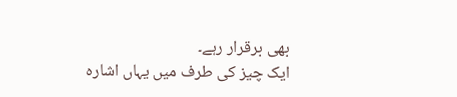بھی برقرار رہے۔
ایک چیز کی طرف میں یہاں اشارہ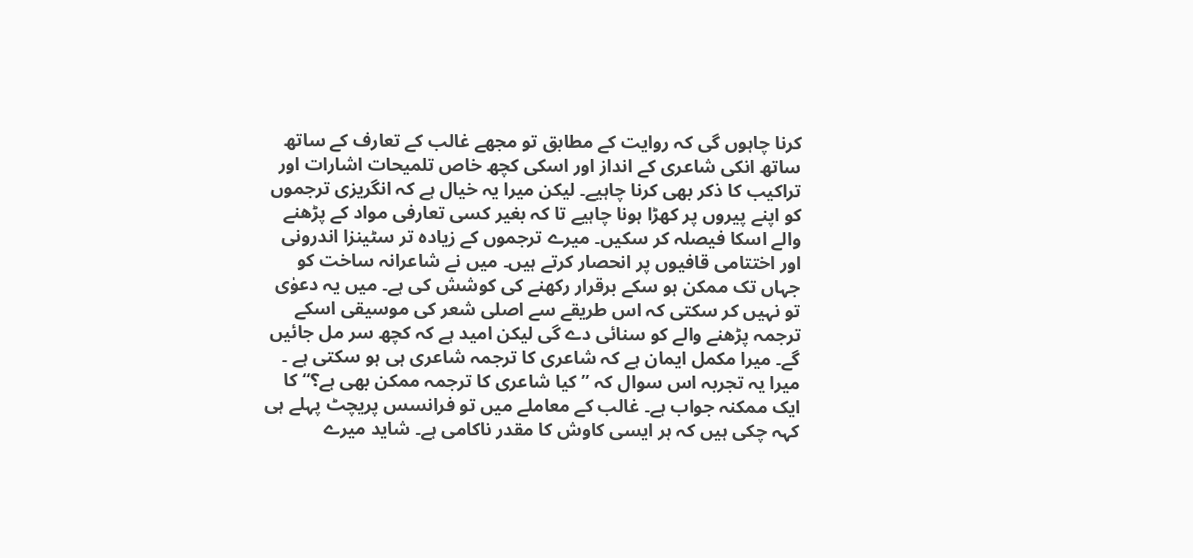کرنا چاہوں گی کہ روایت کے مطابق تو مجھے غالب کے تعارف کے ساتھ ساتھ انکی شاعری کے انداز اور اسکی کچھ خاص تلمیحات اشارات اور تراکیب کا ذکر بھی کرنا چاہیے۔ لیکن میرا یہ خیال ہے کہ انگریزی ترجموں کو اپنے پیروں پر کھڑا ہونا چاہیے تا کہ بغیر کسی تعارفی مواد کے پڑھنے والے اسکا فیصلہ کر سکیں۔ میرے ترجموں کے زیادہ تر سٹینزا اندرونی اور اختتامی قافیوں پر انحصار کرتے ہیں۔ میں نے شاعرانہ ساخت کو جہاں تک ممکن ہو سکے برقرار رکھنے کی کوشش کی ہے۔ میں یہ دعوٰی تو نہیں کر سکتی کہ اس طریقے سے اصلی شعر کی موسیقی اسکے ترجمہ پڑھنے والے کو سنائی دے گی لیکن امید ہے کہ کچھ سر مل جائیں گے۔ میرا مکمل ایمان ہے کہ شاعری کا ترجمہ شاعری ہی ہو سکتی ہے ۔
میرا یہ تجربہ اس سوال کہ ’’کیا شاعری کا ترجمہ ممکن بھی ہے؟‘‘ کا ایک ممکنہ جواب ہے۔ غالب کے معاملے میں تو فرانسس پریچٹ پہلے ہی کہہ چکی ہیں کہ ہر ایسی کاوش کا مقدر ناکامی ہے۔ شاید میرے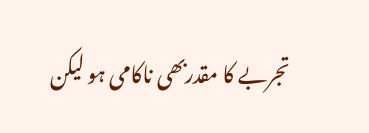تجربے کا مقدربھی ناکامی ہو لیکن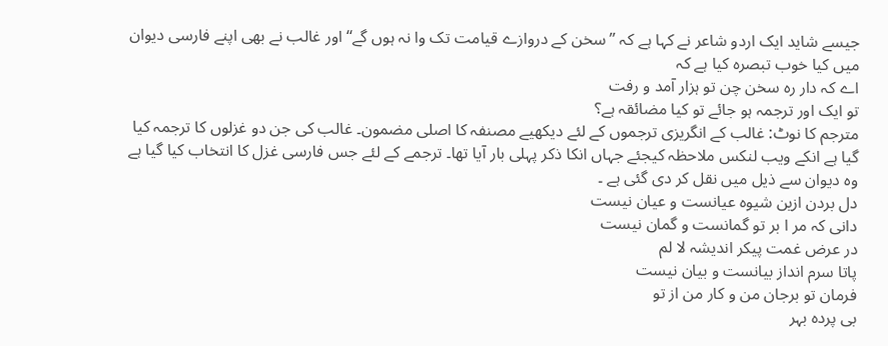جیسے شاید ایک اردو شاعر نے کہا ہے کہ ’’سخن کے دروازے قیامت تک وا نہ ہوں گے‘‘ اور غالب نے بھی اپنے فارسی دیوان میں کیا خوب تبصرہ کیا ہے کہ
اے کہ دار رہ سخن چن تو ہزار آمد و رفت
تو ایک اور ترجمہ ہو جائے تو کیا مضائقہ ہے؟
مترجم کا نوٹ: غالب کے انگریزی ترجموں کے لئے دیکھیے مصنفہ کا اصلی مضمون۔ غالب کی جن دو غزلوں کا ترجمہ کیا گیا ہے انکے ویب لنکس ملاحظہ کیجئے جہاں انکا ذکر پہلی بار آیا تھا۔ ترجمے کے لئے جس فارسی غزل کا انتخاب کیا گیا ہے وہ دیوان سے ذیل میں نقل کر دی گئی ہے ۔
دل بردن ازین شیوہ عیانست و عیان نیست
دانی کہ مر ا بر تو گمانست و گمان نیست
در عرض غمت پیکر اندیشہ لا لم
پاتا سرم انداز بیانست و بیان نیست
فرمان تو برجان من و کار من از تو
بی پردہ بہر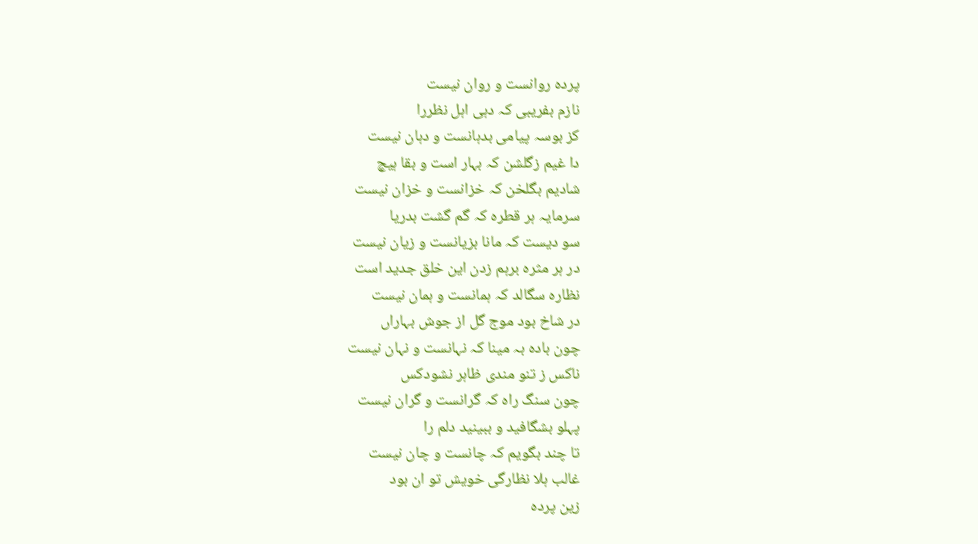پردہ روانست و روان نیست
نازم بفریبی کہ دہی اہل نظررا
کز بوسہ پیامی بدہانست و دہان نیست
دا غیم زگلشن کہ بہار است و بقا ہیچ
شادیم بگلخن کہ خزانست و خزان نیست
سرمایہ ہر قطرہ کہ گم گشت بدریا
سو دیست کہ مانا بزیانست و زیان نیست
در ہر مثرہ برہم زدن این خلق جدید است
نظارہ سگالد کہ ہمانست و ہمان نیست
در شاخ بود موج گل از جوش بہاراں
چون بادہ بہ مینا کہ نہانست و نہان نیست
ناکس ز تنو مندی ظاہر نشودکس
چون سنگ راہ کہ گرانست و گران نیست
پہلو بشگافید و ببینید دلم را
تا چند بگویم کہ چانست و چان نیست
غالب ہلا نظارگی خویش تو ان بود
زین پردہ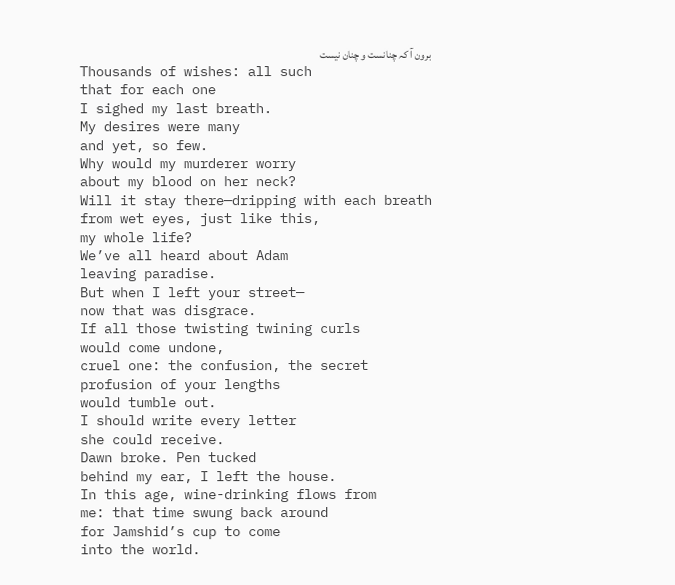برون آ کہ چنانست و چنان نیست
Thousands of wishes: all such
that for each one
I sighed my last breath.
My desires were many
and yet, so few.
Why would my murderer worry
about my blood on her neck?
Will it stay there—dripping with each breath
from wet eyes, just like this,
my whole life?
We’ve all heard about Adam
leaving paradise.
But when I left your street—
now that was disgrace.
If all those twisting twining curls
would come undone,
cruel one: the confusion, the secret
profusion of your lengths
would tumble out.
I should write every letter
she could receive.
Dawn broke. Pen tucked
behind my ear, I left the house.
In this age, wine-drinking flows from
me: that time swung back around
for Jamshid’s cup to come
into the world.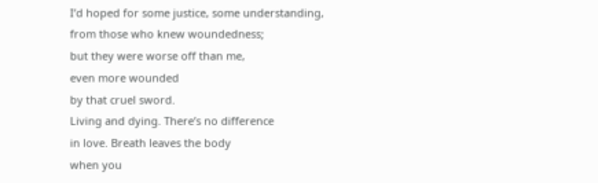I’d hoped for some justice, some understanding,
from those who knew woundedness;
but they were worse off than me,
even more wounded
by that cruel sword.
Living and dying. There’s no difference
in love. Breath leaves the body
when you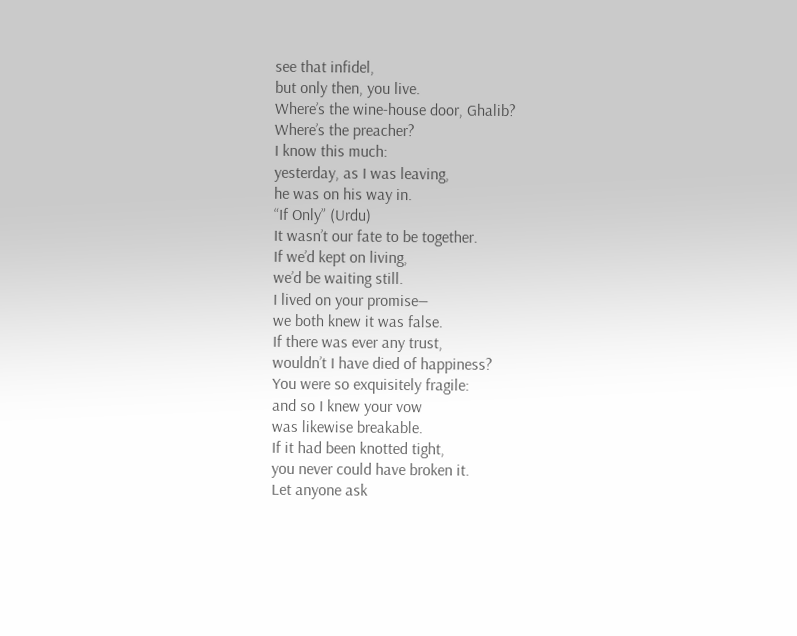see that infidel,
but only then, you live.
Where’s the wine-house door, Ghalib?
Where’s the preacher?
I know this much:
yesterday, as I was leaving,
he was on his way in.
“If Only” (Urdu)
It wasn’t our fate to be together.
If we’d kept on living,
we’d be waiting still.
I lived on your promise—
we both knew it was false.
If there was ever any trust,
wouldn’t I have died of happiness?
You were so exquisitely fragile:
and so I knew your vow
was likewise breakable.
If it had been knotted tight,
you never could have broken it.
Let anyone ask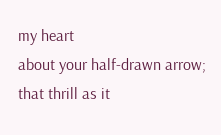my heart
about your half-drawn arrow;
that thrill as it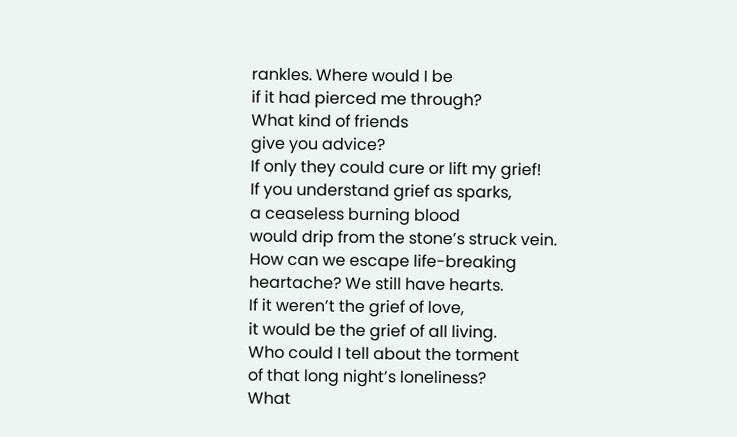rankles. Where would I be
if it had pierced me through?
What kind of friends
give you advice?
If only they could cure or lift my grief!
If you understand grief as sparks,
a ceaseless burning blood
would drip from the stone’s struck vein.
How can we escape life-breaking
heartache? We still have hearts.
If it weren’t the grief of love,
it would be the grief of all living.
Who could I tell about the torment
of that long night’s loneliness?
What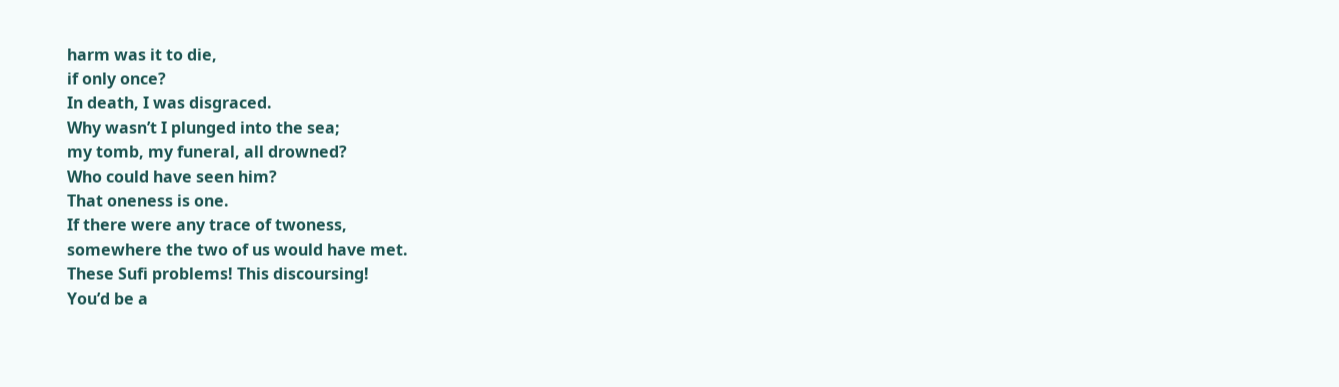harm was it to die,
if only once?
In death, I was disgraced.
Why wasn’t I plunged into the sea;
my tomb, my funeral, all drowned?
Who could have seen him?
That oneness is one.
If there were any trace of twoness,
somewhere the two of us would have met.
These Sufi problems! This discoursing!
You’d be a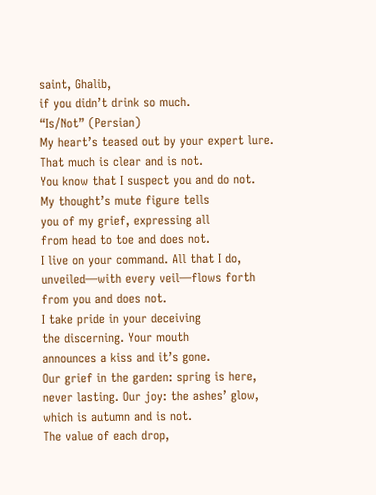saint, Ghalib,
if you didn’t drink so much.
“Is/Not” (Persian)
My heart’s teased out by your expert lure.
That much is clear and is not.
You know that I suspect you and do not.
My thought’s mute figure tells
you of my grief, expressing all
from head to toe and does not.
I live on your command. All that I do,
unveiled—with every veil—flows forth
from you and does not.
I take pride in your deceiving
the discerning. Your mouth
announces a kiss and it’s gone.
Our grief in the garden: spring is here,
never lasting. Our joy: the ashes’ glow,
which is autumn and is not.
The value of each drop,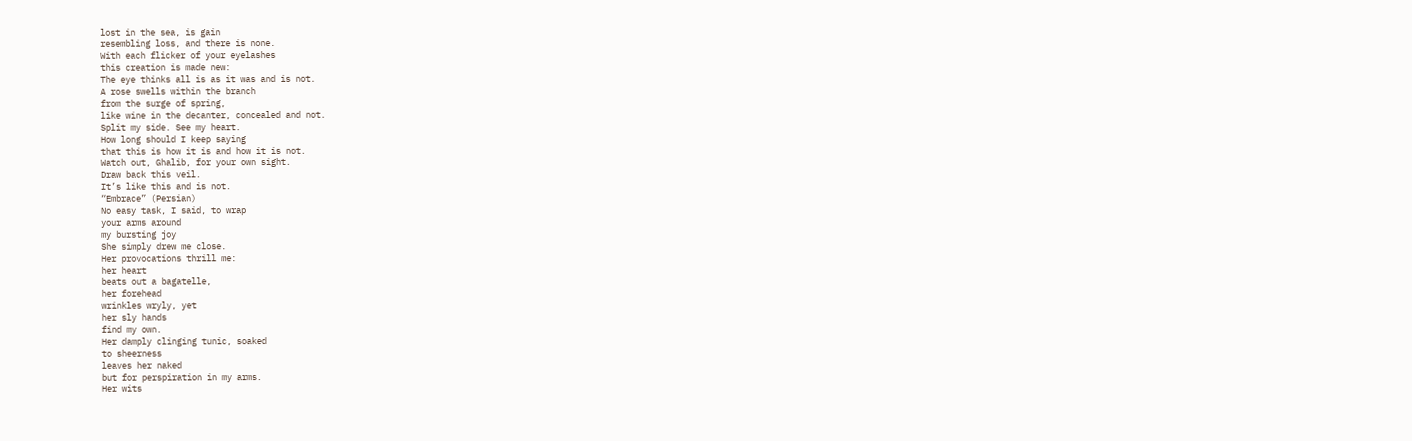lost in the sea, is gain
resembling loss, and there is none.
With each flicker of your eyelashes
this creation is made new:
The eye thinks all is as it was and is not.
A rose swells within the branch
from the surge of spring,
like wine in the decanter, concealed and not.
Split my side. See my heart.
How long should I keep saying
that this is how it is and how it is not.
Watch out, Ghalib, for your own sight.
Draw back this veil.
It’s like this and is not.
“Embrace” (Persian)
No easy task, I said, to wrap
your arms around
my bursting joy
She simply drew me close.
Her provocations thrill me:
her heart
beats out a bagatelle,
her forehead
wrinkles wryly, yet
her sly hands
find my own.
Her damply clinging tunic, soaked
to sheerness
leaves her naked
but for perspiration in my arms.
Her wits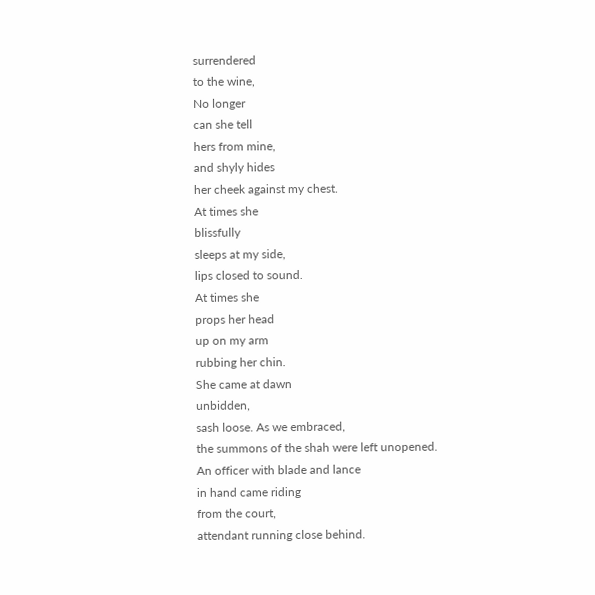surrendered
to the wine,
No longer
can she tell
hers from mine,
and shyly hides
her cheek against my chest.
At times she
blissfully
sleeps at my side,
lips closed to sound.
At times she
props her head
up on my arm
rubbing her chin.
She came at dawn
unbidden,
sash loose. As we embraced,
the summons of the shah were left unopened.
An officer with blade and lance
in hand came riding
from the court,
attendant running close behind.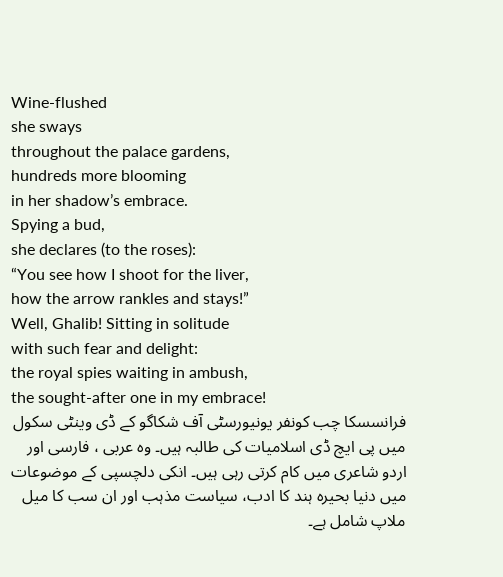Wine-flushed
she sways
throughout the palace gardens,
hundreds more blooming
in her shadow’s embrace.
Spying a bud,
she declares (to the roses):
“You see how I shoot for the liver,
how the arrow rankles and stays!”
Well, Ghalib! Sitting in solitude
with such fear and delight:
the royal spies waiting in ambush,
the sought-after one in my embrace!
فرانسسکا چب کونفر یونیورسٹی آف شکاگو کے ڈی وینٹی سکول میں پی ایچ ڈی اسلامیات کی طالبہ ہیں۔ وہ عربی ، فارسی اور اردو شاعری میں کام کرتی رہی ہیں۔ انکی دلچسپی کے موضوعات میں دنیا بحیرہ ہند کا ادب، سیاست مذہب اور ان سب کا میل ملاپ شامل ہے۔